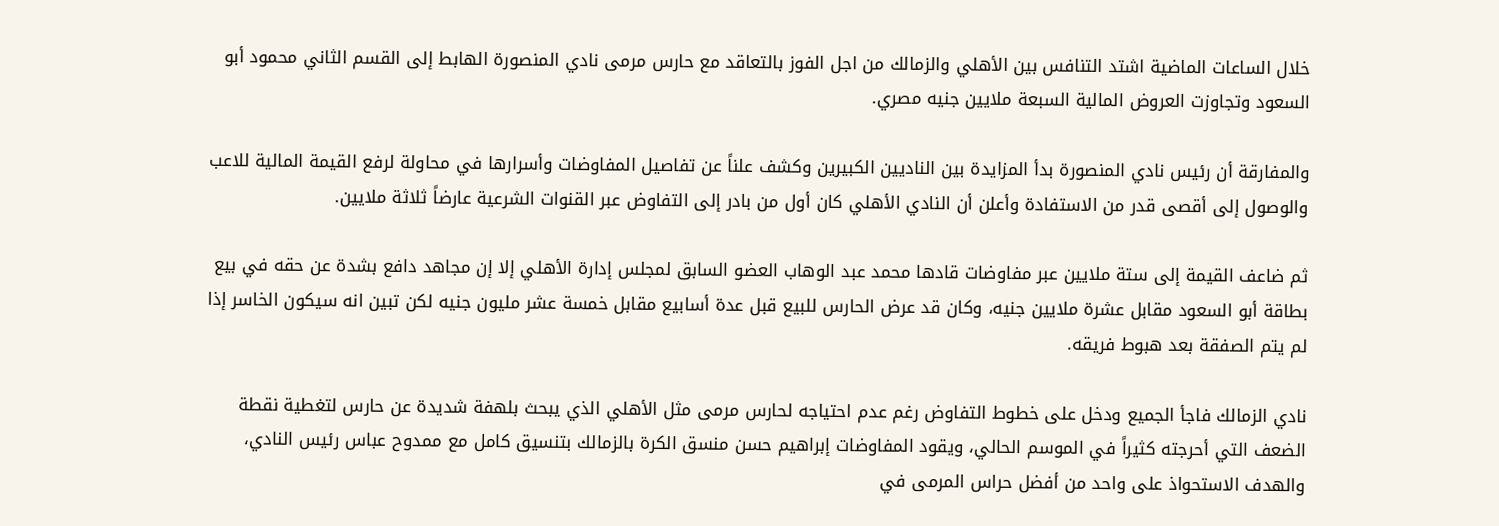خلال الساعات الماضية اشتد التنافس بين الأهلي والزمالك من اجل الفوز بالتعاقد مع حارس مرمى نادي المنصورة الهابط إلى القسم الثاني محمود أبو السعود وتجاوزت العروض المالية السبعة ملايين جنيه مصري.

والمفارقة أن رئيس نادي المنصورة بدأ المزايدة بين الناديين الكبيرين وكشف علناً عن تفاصيل المفاوضات وأسرارها في محاولة لرفع القيمة المالية للاعب والوصول إلى أقصى قدر من الاستفادة وأعلن أن النادي الأهلي كان أول من بادر إلى التفاوض عبر القنوات الشرعية عارضاً ثلاثة ملايين.

ثم ضاعف القيمة إلى ستة ملايين عبر مفاوضات قادها محمد عبد الوهاب العضو السابق لمجلس إدارة الأهلي إلا إن مجاهد دافع بشدة عن حقه في بيع بطاقة أبو السعود مقابل عشرة ملايين جنيه، وكان قد عرض الحارس للبيع قبل عدة أسابيع مقابل خمسة عشر مليون جنيه لكن تبين انه سيكون الخاسر إذا لم يتم الصفقة بعد هبوط فريقه.

نادي الزمالك فاجأ الجميع ودخل على خطوط التفاوض رغم عدم احتياجه لحارس مرمى مثل الأهلي الذي يبحث بلهفة شديدة عن حارس لتغطية نقطة الضعف التي أحرجته كثيراً في الموسم الحالي، ويقود المفاوضات إبراهيم حسن منسق الكرة بالزمالك بتنسيق كامل مع ممدوح عباس رئيس النادي، والهدف الاستحواذ على واحد من أفضل حراس المرمى في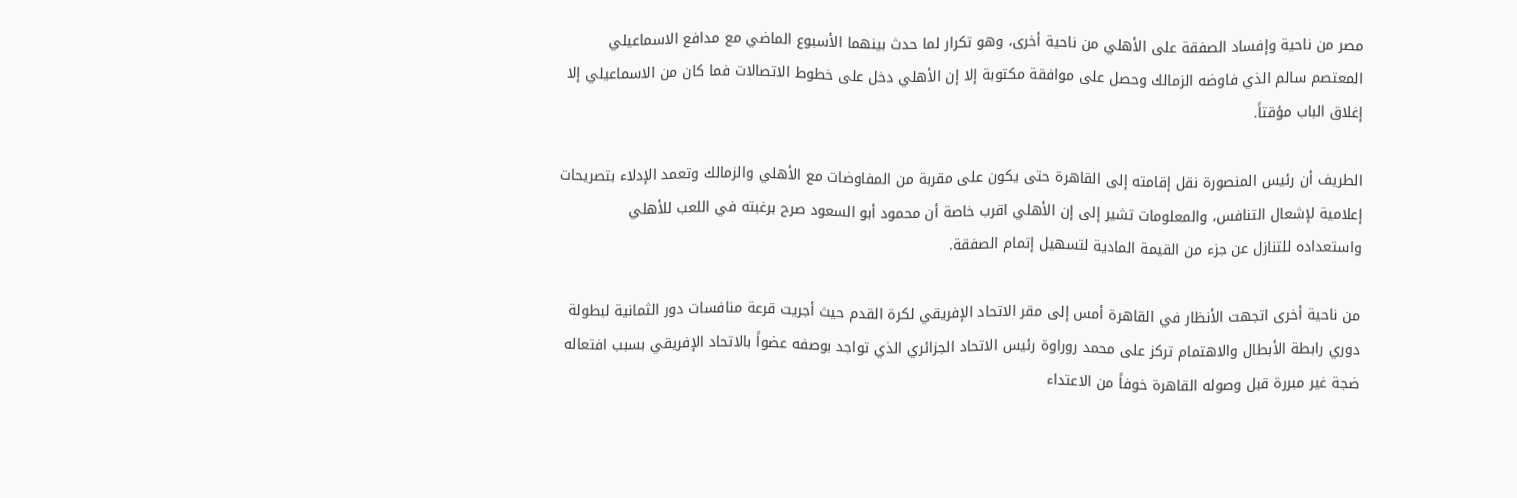مصر من ناحية وإفساد الصفقة على الأهلي من ناحية أخرى، وهو تكرار لما حدث بينهما الأسبوع الماضي مع مدافع الاسماعيلي المعتصم سالم الذي فاوضه الزمالك وحصل على موافقة مكتوبة إلا إن الأهلي دخل على خطوط الاتصالات فما كان من الاسماعيلي إلا إغلاق الباب مؤقتاً.

الطريف أن رئيس المنصورة نقل إقامته إلى القاهرة حتى يكون على مقربة من المفاوضات مع الأهلي والزمالك وتعمد الإدلاء بتصريحات إعلامية لإشعال التنافس، والمعلومات تشير إلى إن الأهلي اقرب خاصة أن محمود أبو السعود صرح برغبته في اللعب للأهلي واستعداده للتنازل عن جزء من القيمة المادية لتسهيل إتمام الصفقة.

من ناحية أخرى اتجهت الأنظار في القاهرة أمس إلى مقر الاتحاد الإفريقي لكرة القدم حيث أجريت قرعة منافسات دور الثمانية لبطولة دوري رابطة الأبطال والاهتمام تركز على محمد روراوة رئيس الاتحاد الجزائري الذي تواجد بوصفه عضواً بالاتحاد الإفريقي بسبب افتعاله ضجة غير مبررة قبل وصوله القاهرة خوفاً من الاعتداء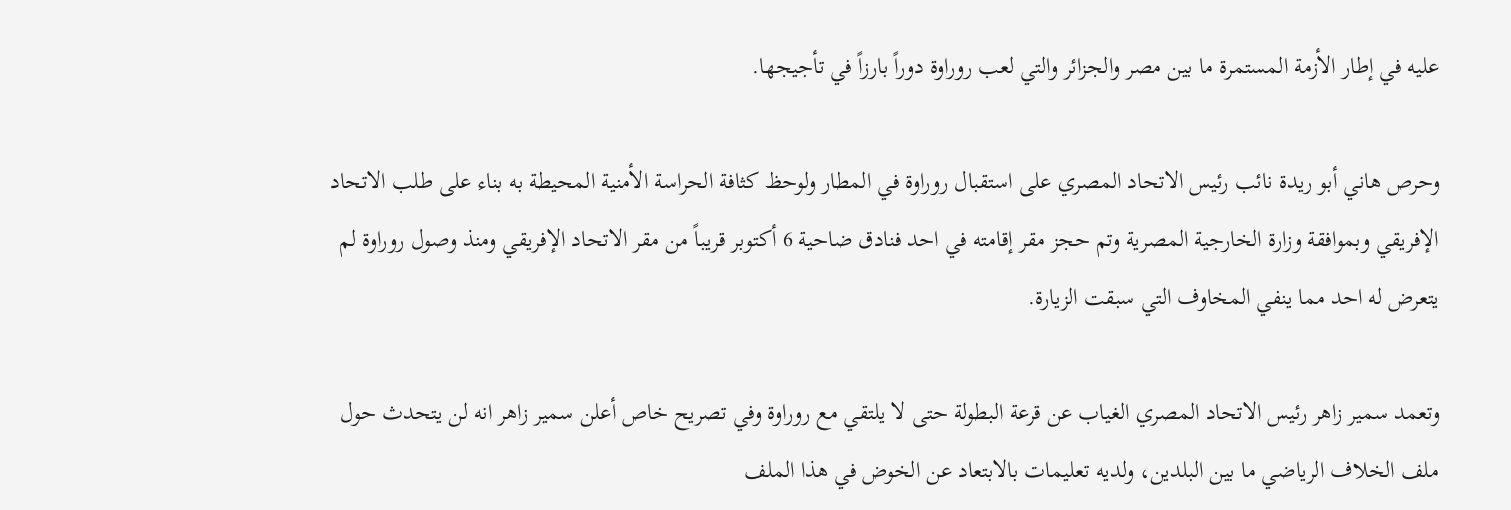عليه في إطار الأزمة المستمرة ما بين مصر والجزائر والتي لعب روراوة دوراً بارزاً في تأجيجها.

وحرص هاني أبو ريدة نائب رئيس الاتحاد المصري على استقبال روراوة في المطار ولوحظ كثافة الحراسة الأمنية المحيطة به بناء على طلب الاتحاد الإفريقي وبموافقة وزارة الخارجية المصرية وتم حجز مقر إقامته في احد فنادق ضاحية 6 أكتوبر قريباً من مقر الاتحاد الإفريقي ومنذ وصول روراوة لم يتعرض له احد مما ينفي المخاوف التي سبقت الزيارة.

وتعمد سمير زاهر رئيس الاتحاد المصري الغياب عن قرعة البطولة حتى لا يلتقي مع روراوة وفي تصريح خاص أعلن سمير زاهر انه لن يتحدث حول ملف الخلاف الرياضي ما بين البلدين، ولديه تعليمات بالابتعاد عن الخوض في هذا الملف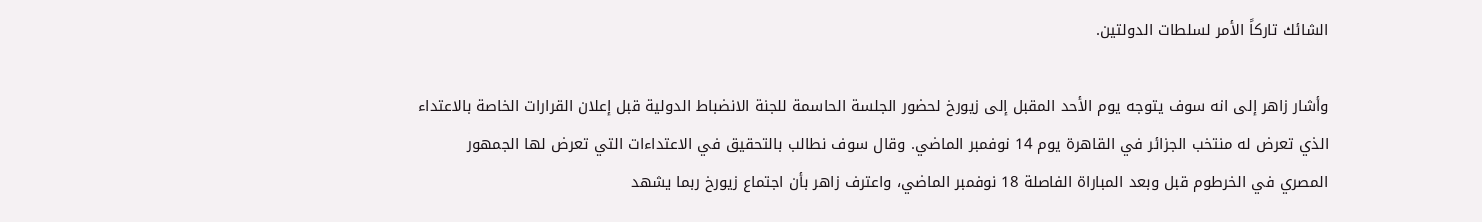الشائك تاركاً الأمر لسلطات الدولتين.

وأشار زاهر إلى انه سوف يتوجه يوم الأحد المقبل إلى زيورخ لحضور الجلسة الحاسمة للجنة الانضباط الدولية قبل إعلان القرارات الخاصة بالاعتداء الذي تعرض له منتخب الجزائر في القاهرة يوم 14 نوفمبر الماضي. وقال سوف نطالب بالتحقيق في الاعتداءات التي تعرض لها الجمهور المصري في الخرطوم قبل وبعد المباراة الفاصلة 18 نوفمبر الماضي، واعترف زاهر بأن اجتماع زيورخ ربما يشهد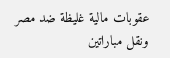عقوبات مالية غليظة ضد مصر ونقل مباراتين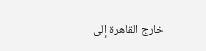خارج القاهرة إلى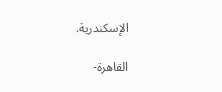الإسكندرية.

القاهرة-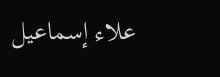علاء إسماعيل